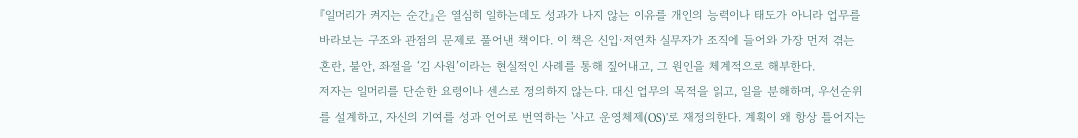『일머리가 켜지는 순간』은 열심히 일하는데도 성과가 나지 않는 이유를 개인의 능력이나 태도가 아니라 업무를 바라보는 구조와 관점의 문제로 풀어낸 책이다. 이 책은 신입·저연차 실무자가 조직에 들어와 가장 먼저 겪는 혼란, 불안, 좌절을 ‘김 사원’이라는 현실적인 사례를 통해 짚어내고, 그 원인을 체계적으로 해부한다.
저자는 일머리를 단순한 요령이나 센스로 정의하지 않는다. 대신 업무의 목적을 읽고, 일을 분해하며, 우선순위를 설계하고, 자신의 기여를 성과 언어로 번역하는 '사고 운영체제(OS)'로 재정의한다. 계획이 왜 항상 틀어지는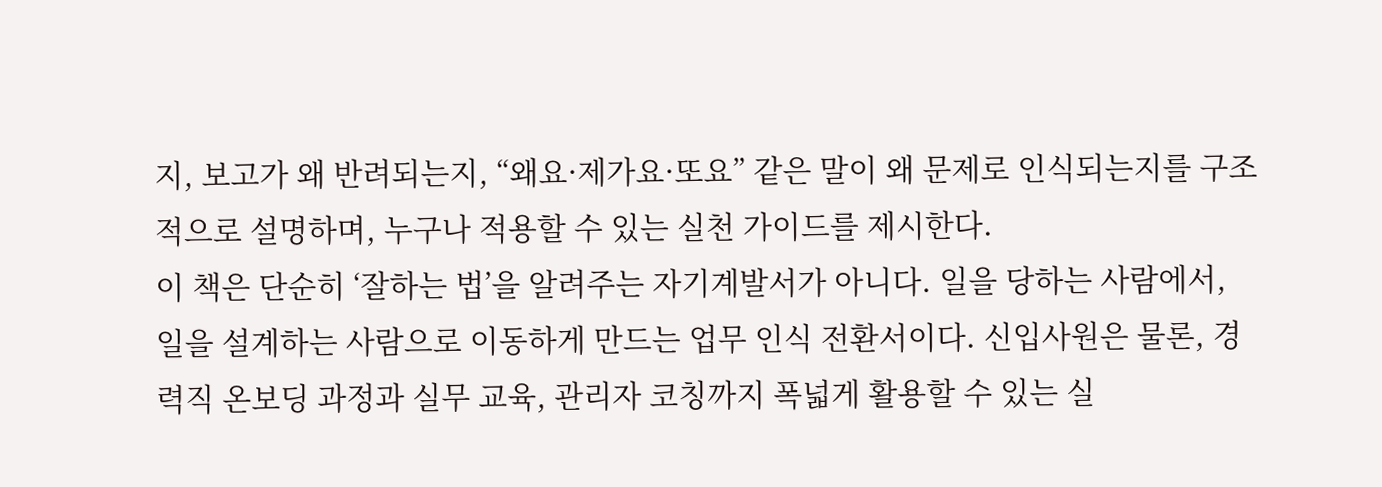지, 보고가 왜 반려되는지, “왜요·제가요·또요” 같은 말이 왜 문제로 인식되는지를 구조적으로 설명하며, 누구나 적용할 수 있는 실천 가이드를 제시한다.
이 책은 단순히 ‘잘하는 법’을 알려주는 자기계발서가 아니다. 일을 당하는 사람에서, 일을 설계하는 사람으로 이동하게 만드는 업무 인식 전환서이다. 신입사원은 물론, 경력직 온보딩 과정과 실무 교육, 관리자 코칭까지 폭넓게 활용할 수 있는 실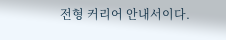전형 커리어 안내서이다.